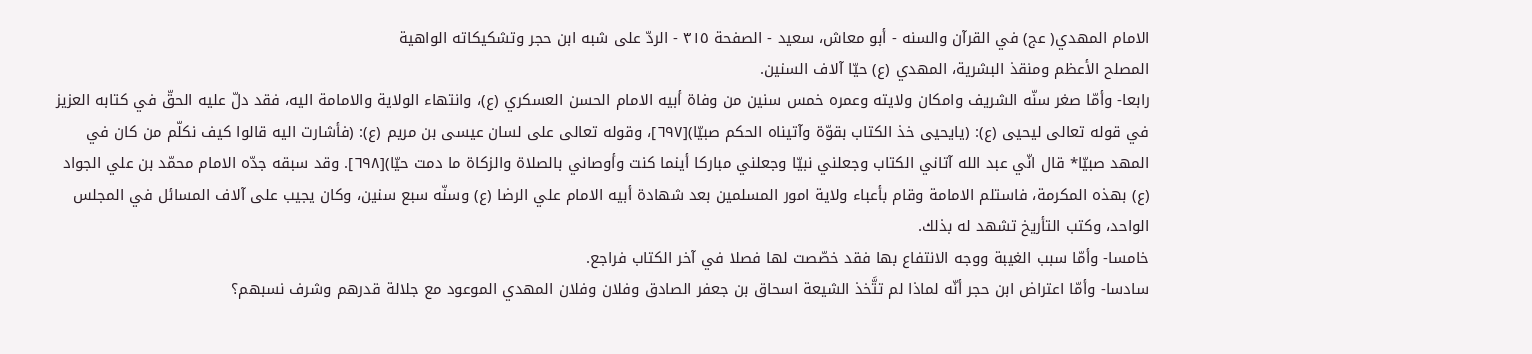الامام المهدي( عج) في القرآن والسنه - أبو معاش، سعيد - الصفحة ٣١٥ - الردّ على شبه ابن حجر وتشكيكاته الواهية
المصلح الأعظم ومنقذ البشرية، المهدي (ع) حيّا آلاف السنين.
رابعا- وأمّا صغر سنّه الشريف وامكان ولايته وعمره خمس سنين من وفاة أبيه الامام الحسن العسكري (ع)، وانتهاء الولاية والامامة اليه، فقد دلّ عليه الحقّ في كتابه العزيز في قوله تعالى ليحيى (ع): (يايحيى خذ الكتاب بقوّة وآتيناه الحكم صبيّا)[٦٩٧]، وقوله تعالى على لسان عيسى بن مريم (ع): (فأشارت اليه قالوا كيف نكلّم من كان في المهد صبيّا* قال انّي عبد الله آتاني الكتاب وجعلني نبيّا وجعلني مباركا أينما كنت وأوصاني بالصلاة والزكاة ما دمت حيّا)[٦٩٨]. وقد سبقه جدّه الامام محمّد بن علي الجواد (ع) بهذه المكرمة، فاستلم الامامة وقام بأعباء ولاية امور المسلمين بعد شهادة أبيه الامام علي الرضا (ع) وسنّه سبع سنين، وكان يجيب على آلاف المسائل في المجلس الواحد، وكتب التأريخ تشهد له بذلك.
خامسا- وأمّا سبب الغيبة ووجه الانتفاع بها فقد خصّصت لها فصلا في آخر الكتاب فراجع.
سادسا- وأمّا اعتراض ابن حجر أنّه لماذا لم تتَّخذ الشيعة اسحاق بن جعفر الصادق وفلان وفلان المهدي الموعود مع جلالة قدرهم وشرف نسبهم؟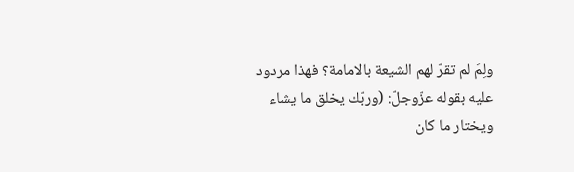ولِمَ لم تقرّ لهم الشيعة بالامامة؟ فهذا مردود عليه بقوله عزّوجلّ: (وربّك يخلق ما يشاء ويختار ما كان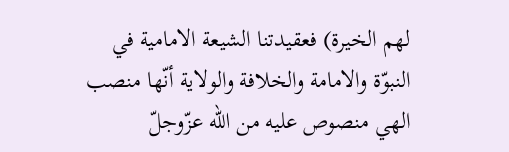لهم الخيرة) فعقيدتنا الشيعة الامامية في النبوّة والامامة والخلافة والولاية أنّها منصب الهي منصوص عليه من الله عزّوجلّ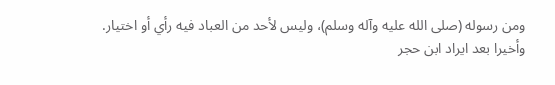ومن رسوله (صلى الله عليه وآله وسلم)، وليس لأحد من العباد فيه رأي أو اختيار.
وأخيرا بعد ايراد ابن حجر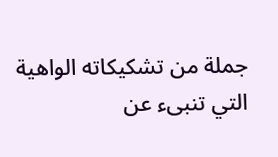جملة من تشكيكاته الواهية التي تنبىء عن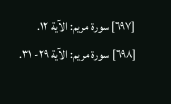[٦٩٧] سورة مريم: الآية ١٢.
[٦٩٨] سورة مريم: الآية ٢٩- ٣١.